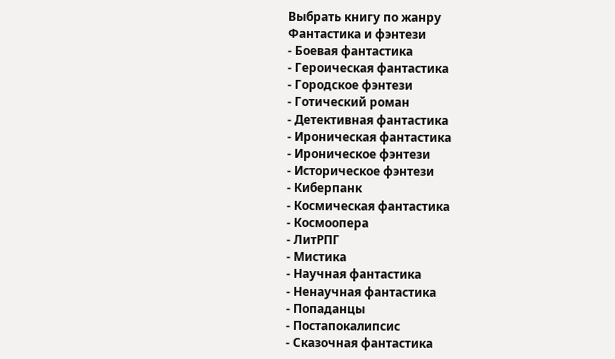Выбрать книгу по жанру
Фантастика и фэнтези
- Боевая фантастика
- Героическая фантастика
- Городское фэнтези
- Готический роман
- Детективная фантастика
- Ироническая фантастика
- Ироническое фэнтези
- Историческое фэнтези
- Киберпанк
- Космическая фантастика
- Космоопера
- ЛитРПГ
- Мистика
- Научная фантастика
- Ненаучная фантастика
- Попаданцы
- Постапокалипсис
- Сказочная фантастика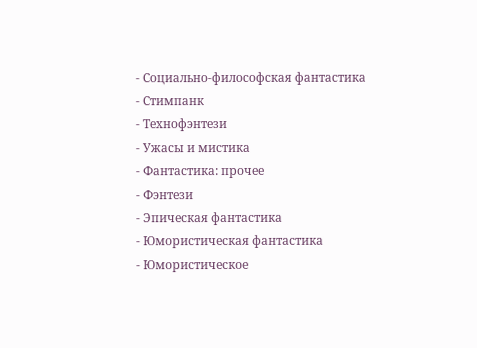- Социально-философская фантастика
- Стимпанк
- Технофэнтези
- Ужасы и мистика
- Фантастика: прочее
- Фэнтези
- Эпическая фантастика
- Юмористическая фантастика
- Юмористическое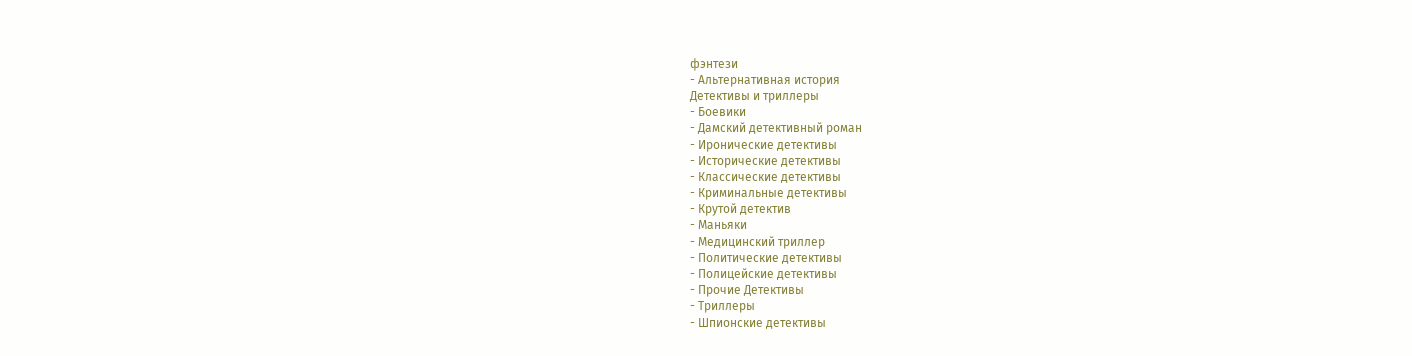фэнтези
- Альтернативная история
Детективы и триллеры
- Боевики
- Дамский детективный роман
- Иронические детективы
- Исторические детективы
- Классические детективы
- Криминальные детективы
- Крутой детектив
- Маньяки
- Медицинский триллер
- Политические детективы
- Полицейские детективы
- Прочие Детективы
- Триллеры
- Шпионские детективы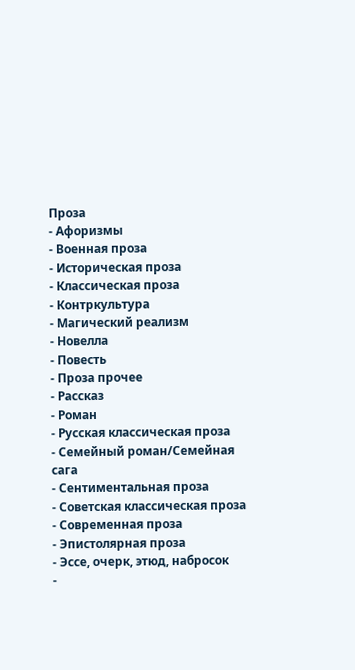Проза
- Афоризмы
- Военная проза
- Историческая проза
- Классическая проза
- Контркультура
- Магический реализм
- Новелла
- Повесть
- Проза прочее
- Рассказ
- Роман
- Русская классическая проза
- Семейный роман/Семейная сага
- Сентиментальная проза
- Советская классическая проза
- Современная проза
- Эпистолярная проза
- Эссе, очерк, этюд, набросок
-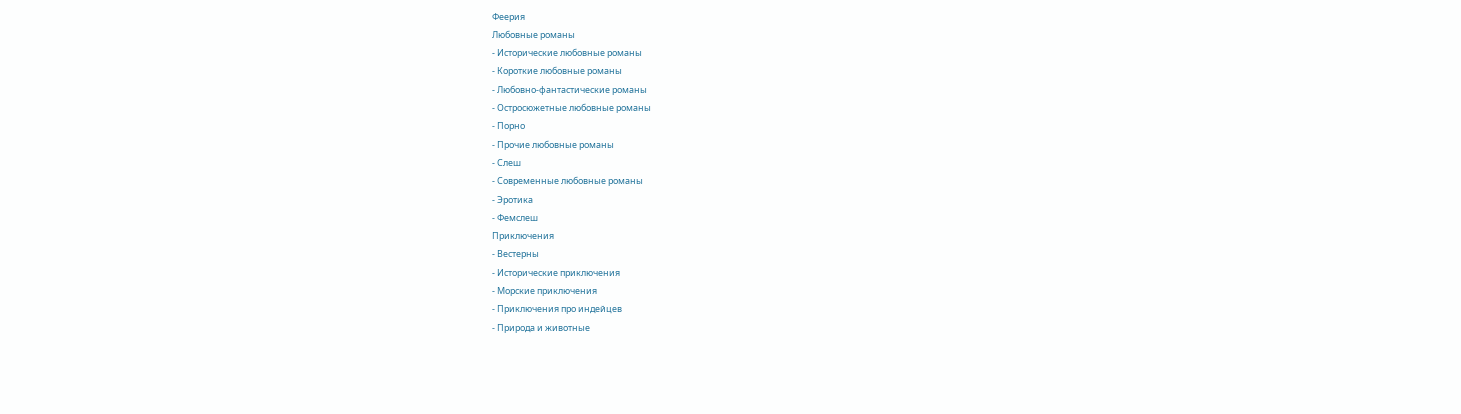Феерия
Любовные романы
- Исторические любовные романы
- Короткие любовные романы
- Любовно-фантастические романы
- Остросюжетные любовные романы
- Порно
- Прочие любовные романы
- Слеш
- Современные любовные романы
- Эротика
- Фемслеш
Приключения
- Вестерны
- Исторические приключения
- Морские приключения
- Приключения про индейцев
- Природа и животные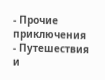- Прочие приключения
- Путешествия и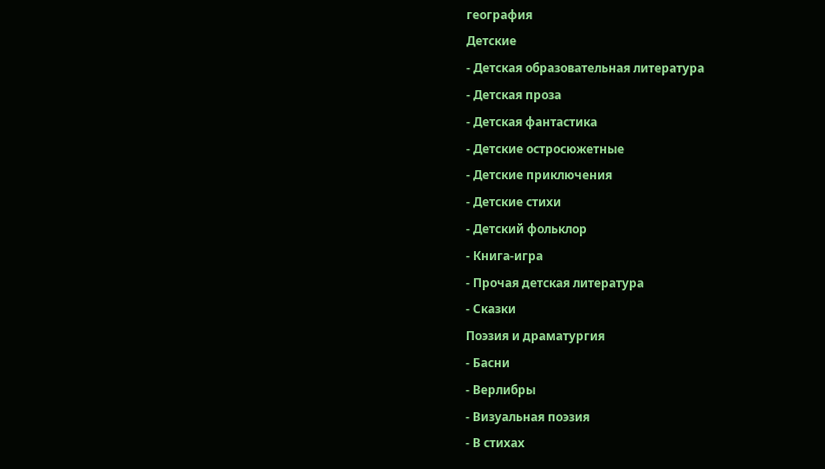география
Детские
- Детская образовательная литература
- Детская проза
- Детская фантастика
- Детские остросюжетные
- Детские приключения
- Детские стихи
- Детский фольклор
- Книга-игра
- Прочая детская литература
- Сказки
Поэзия и драматургия
- Басни
- Верлибры
- Визуальная поэзия
- В стихах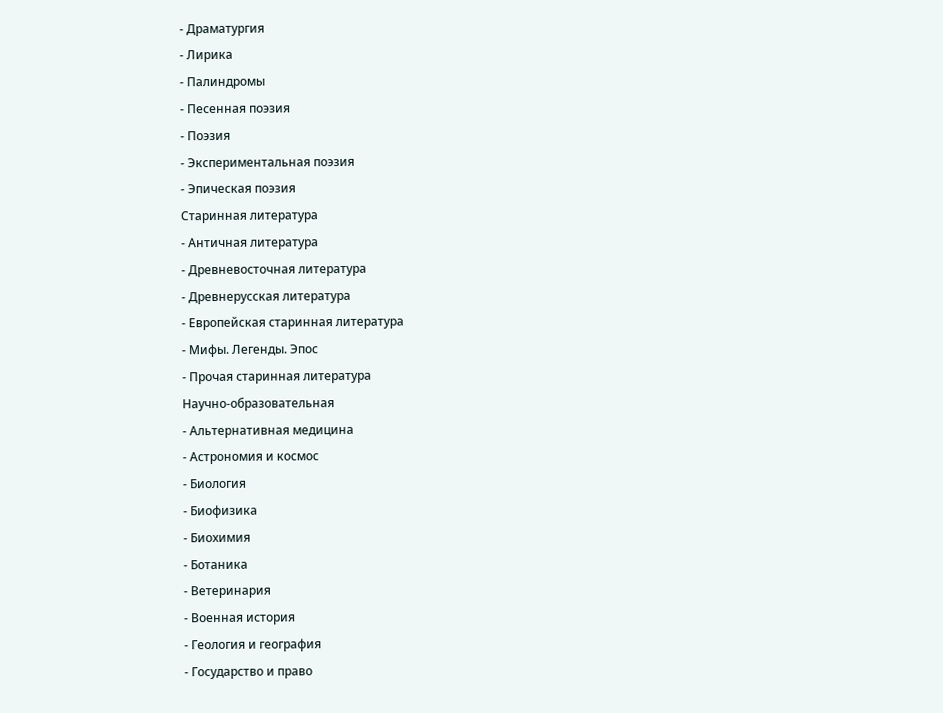- Драматургия
- Лирика
- Палиндромы
- Песенная поэзия
- Поэзия
- Экспериментальная поэзия
- Эпическая поэзия
Старинная литература
- Античная литература
- Древневосточная литература
- Древнерусская литература
- Европейская старинная литература
- Мифы. Легенды. Эпос
- Прочая старинная литература
Научно-образовательная
- Альтернативная медицина
- Астрономия и космос
- Биология
- Биофизика
- Биохимия
- Ботаника
- Ветеринария
- Военная история
- Геология и география
- Государство и право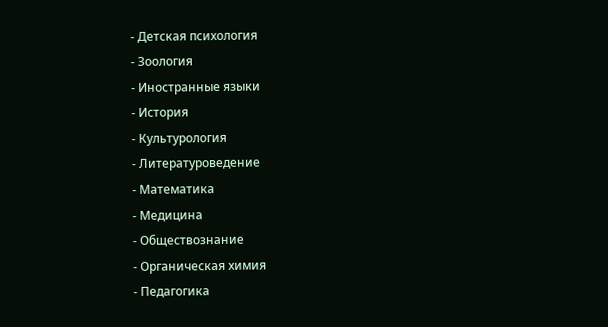- Детская психология
- Зоология
- Иностранные языки
- История
- Культурология
- Литературоведение
- Математика
- Медицина
- Обществознание
- Органическая химия
- Педагогика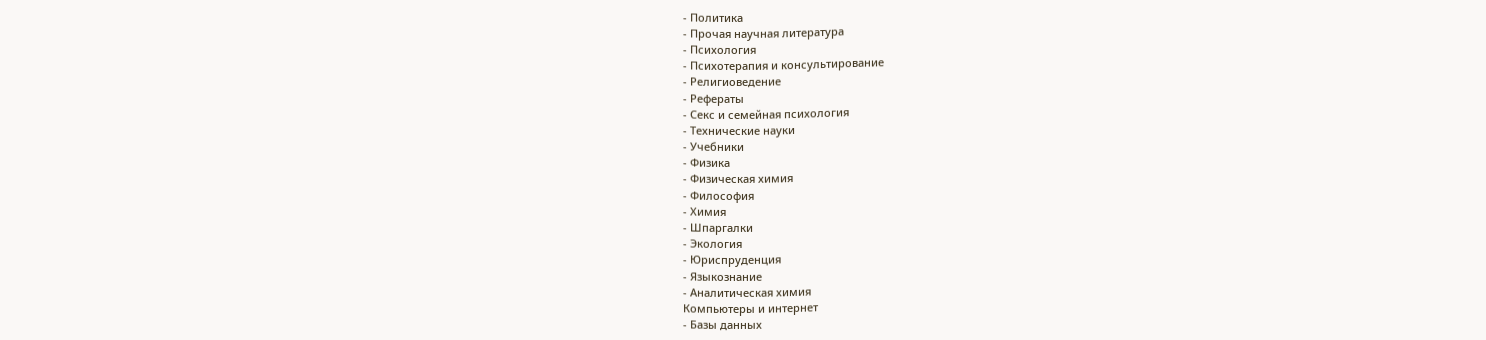- Политика
- Прочая научная литература
- Психология
- Психотерапия и консультирование
- Религиоведение
- Рефераты
- Секс и семейная психология
- Технические науки
- Учебники
- Физика
- Физическая химия
- Философия
- Химия
- Шпаргалки
- Экология
- Юриспруденция
- Языкознание
- Аналитическая химия
Компьютеры и интернет
- Базы данных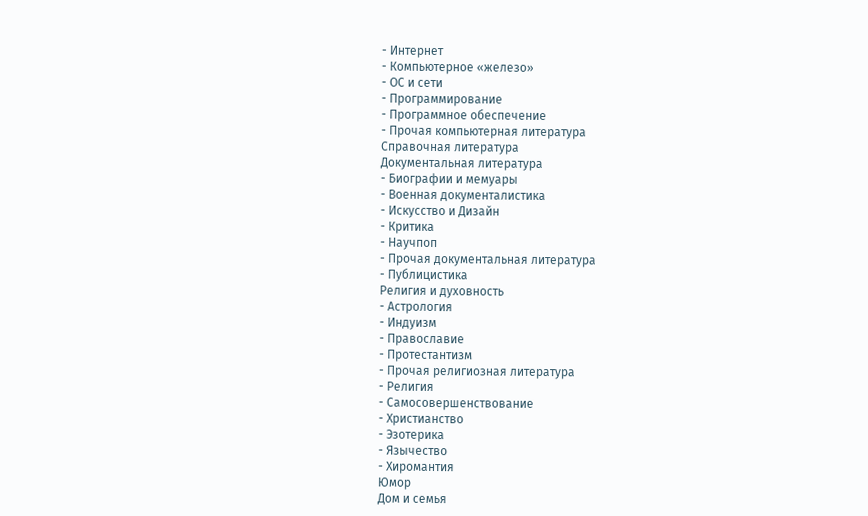- Интернет
- Компьютерное «железо»
- ОС и сети
- Программирование
- Программное обеспечение
- Прочая компьютерная литература
Справочная литература
Документальная литература
- Биографии и мемуары
- Военная документалистика
- Искусство и Дизайн
- Критика
- Научпоп
- Прочая документальная литература
- Публицистика
Религия и духовность
- Астрология
- Индуизм
- Православие
- Протестантизм
- Прочая религиозная литература
- Религия
- Самосовершенствование
- Христианство
- Эзотерика
- Язычество
- Хиромантия
Юмор
Дом и семья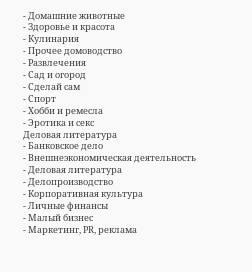- Домашние животные
- Здоровье и красота
- Кулинария
- Прочее домоводство
- Развлечения
- Сад и огород
- Сделай сам
- Спорт
- Хобби и ремесла
- Эротика и секс
Деловая литература
- Банковское дело
- Внешнеэкономическая деятельность
- Деловая литература
- Делопроизводство
- Корпоративная культура
- Личные финансы
- Малый бизнес
- Маркетинг, PR, реклама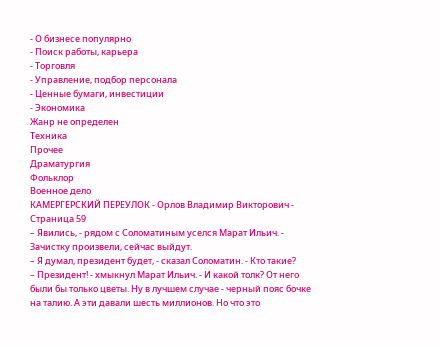- О бизнесе популярно
- Поиск работы, карьера
- Торговля
- Управление, подбор персонала
- Ценные бумаги, инвестиции
- Экономика
Жанр не определен
Техника
Прочее
Драматургия
Фольклор
Военное дело
КАМЕРГЕРСКИЙ ПЕРЕУЛОК - Орлов Владимир Викторович - Страница 59
– Явились, - рядом с Соломатиным уселся Марат Ильич. - Зачистку произвели, сейчас выйдут.
– Я думал, президент будет, - сказал Соломатин. - Кто такие?
– Президент! - хмыкнул Марат Ильич. - И какой толк? От него были бы только цветы. Ну в лучшем случае - черный пояс бочке на талию. А эти давали шесть миллионов. Но что это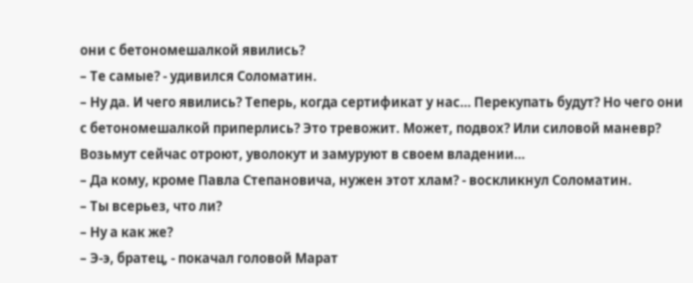они с бетономешалкой явились?
– Те самые? - удивился Соломатин.
– Ну да. И чего явились? Теперь, когда сертификат у нас… Перекупать будут? Но чего они с бетономешалкой приперлись? Это тревожит. Может, подвох? Или силовой маневр? Возьмут сейчас отроют, уволокут и замуруют в своем владении…
– Да кому, кроме Павла Степановича, нужен этот хлам? - воскликнул Соломатин.
– Ты всерьез, что ли?
– Ну а как же?
– Э-э, братец, - покачал головой Марат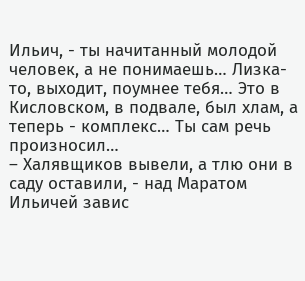Ильич, - ты начитанный молодой человек, а не понимаешь… Лизка-то, выходит, поумнее тебя… Это в Кисловском, в подвале, был хлам, а теперь - комплекс… Ты сам речь произносил…
– Халявщиков вывели, а тлю они в саду оставили, - над Маратом Ильичей завис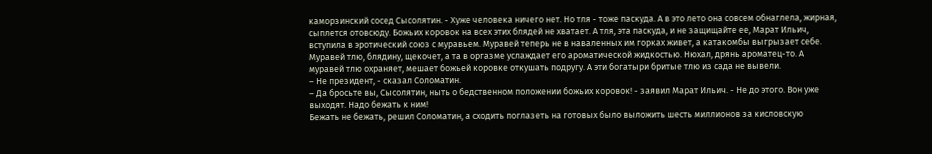каморзинский сосед Сысолятин. - Хуже человека ничего нет. Но тля - тоже паскуда. А в это лето она совсем обнаглела, жирная, сыплется отовсюду. Божьих коровок на всех этих блядей не хватает. А тля, эта паскуда, и не защищайте ее, Марат Ильич, вступила в эротический союз с муравьем. Муравей теперь не в наваленных им горках живет, а катакомбы выгрызает себе. Муравей тлю, блядину, щекочет, а та в оргазме услаждает его ароматической жидкостью. Нюхал, дрянь ароматец-то. А муравей тлю охраняет, мешает божьей коровке откушать подругу. А эти богатыри бритые тлю из сада не вывели.
– Не президент, - сказал Соломатин.
– Да бросьте вы, Сысолятин, ныть о бедственном положении божьих коровок! - заявил Марат Ильич. - Не до этого. Вон уже выходят. Надо бежать к ним!
Бежать не бежать, решил Соломатин, а сходить поглазеть на готовых было выложить шесть миллионов за кисловскую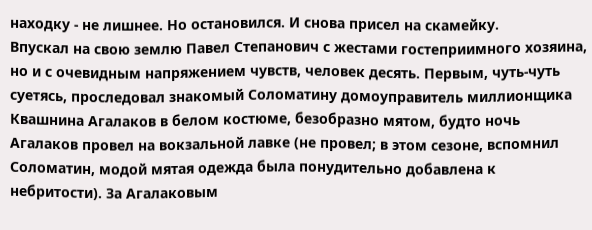находку - не лишнее. Но остановился. И снова присел на скамейку.
Впускал на свою землю Павел Степанович с жестами гостеприимного хозяина, но и с очевидным напряжением чувств, человек десять. Первым, чуть-чуть суетясь, проследовал знакомый Соломатину домоуправитель миллионщика Квашнина Агалаков в белом костюме, безобразно мятом, будто ночь Агалаков провел на вокзальной лавке (не провел; в этом сезоне, вспомнил Соломатин, модой мятая одежда была понудительно добавлена к небритости). За Агалаковым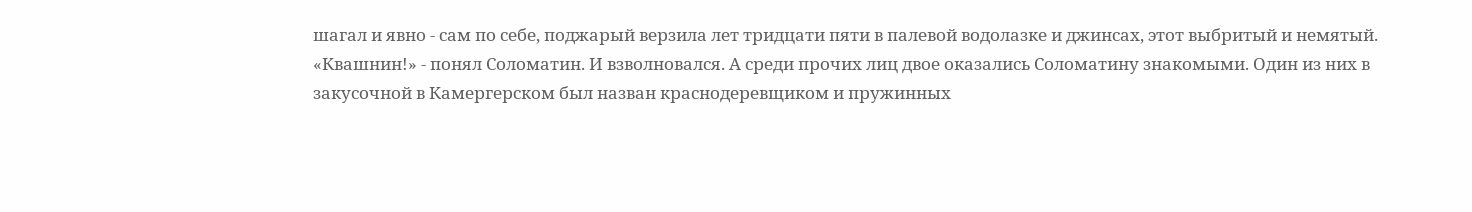шагал и явно - сам по себе, поджарый верзила лет тридцати пяти в палевой водолазке и джинсах, этот выбритый и немятый. «Квашнин!» - понял Соломатин. И взволновался. А среди прочих лиц двое оказались Соломатину знакомыми. Один из них в закусочной в Камергерском был назван краснодеревщиком и пружинных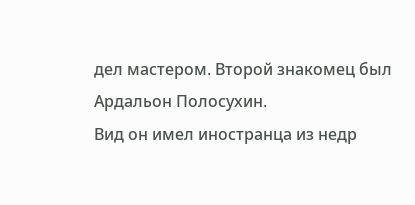дел мастером. Второй знакомец был Ардальон Полосухин.
Вид он имел иностранца из недр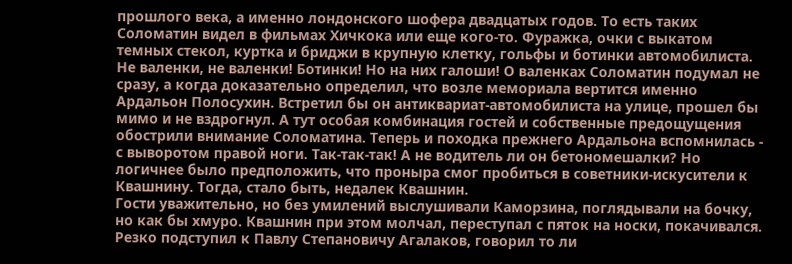прошлого века, а именно лондонского шофера двадцатых годов. То есть таких Соломатин видел в фильмах Хичкока или еще кого-то. Фуражка, очки с выкатом темных стекол, куртка и бриджи в крупную клетку, гольфы и ботинки автомобилиста. Не валенки, не валенки! Ботинки! Но на них галоши! О валенках Соломатин подумал не сразу, а когда доказательно определил, что возле мемориала вертится именно Ардальон Полосухин. Встретил бы он антиквариат-автомобилиста на улице, прошел бы мимо и не вздрогнул. А тут особая комбинация гостей и собственные предощущения обострили внимание Соломатина. Теперь и походка прежнего Ардальона вспомнилась - с выворотом правой ноги. Так-так-так! А не водитель ли он бетономешалки? Но логичнее было предположить, что проныра смог пробиться в советники-искусители к Квашнину. Тогда, стало быть, недалек Квашнин.
Гости уважительно, но без умилений выслушивали Каморзина, поглядывали на бочку, но как бы хмуро. Квашнин при этом молчал, переступал с пяток на носки, покачивался. Резко подступил к Павлу Степановичу Агалаков, говорил то ли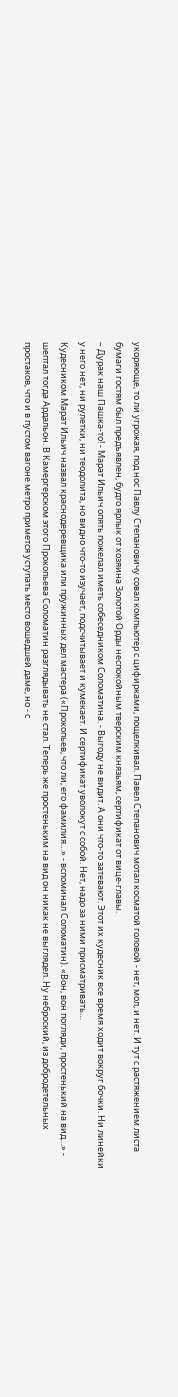укоряюще, то ли угрожая, под нос Павлу Степановичу совал компьютер с цифирками, пощелкивал. Павел Степанович мотал косматой головой - нет, мол, и нет. И тут с растяжением листа бумаги гостям был предъявлен, будто ярлык от хозяина Золотой Орды неспокойным тверским князьям, сертификат от вице-главы.
– Дурак наш Пашка-то! - Марат Ильич опять пожелал иметь собеседником Соломатина. - Выгоду не видит. А они что-то затевают. Этот их кудесник все время ходит вокруг бочки. Ни линейки у него нет, ни рулетки, ни теодолита, но видно что-то изучает, подсчитывает и кумекает. И сертификат уволокут с собой. Нет, надо за ними присматривать…
Кудесником Марат Ильич назвал краснодеревщика или пружинных дел мастера («Прокопьев, что ли, его фамилия…» - вспоминал Соломатин). «Вон, вон погляди, простенький на вид…» - шептал тогда Ардальон. В Камергерском этого Прокопьева Соломатин разглядывать не стал. Теперь же простеньким на вид он никак не выглядел. Ну неброский, из добродетельных простаков, что и в пустом вагоне метро примется уступать место вошедшей даме, но - с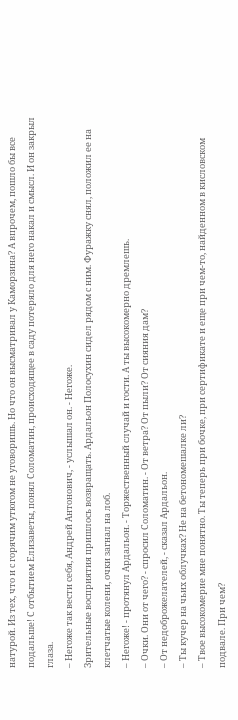натурой. Из тех, что и с горячим утюгом не уговоришь. Но что он высматривал у Каморзина? А впрочем, пошло бы все подальше! С отбытием Елизаветы, понял Соломатин, происходящее в саду потеряло для него накал и смысл. И он закрыл глаза.
– Негоже так вести себя, Андрей Антонович, - услышал он. - Негоже.
Зрительные восприятия пришлось возвращать. Ардальон Полосухин сидел рядом с ним. Фуражку снял, положил ее на клетчатые колени, очки загнал на лоб.
– Негоже! - протянул Ардальон. - Торжественный случай и гости. А ты высокомерно дремлешь.
– Очки. Они от чего? - спросил Соломатин. - От ветра? От пыли? От сияния дам?
– От недоброжелателей, - сказал Ардальон.
– Ты кучер на чьих облучках? Не на бетономешалке ли?
– Твое высокомерие мне понятно. Ты теперь при бочке, при сертификате и еще при чем-то, найденном в кисловском подвале. При чем?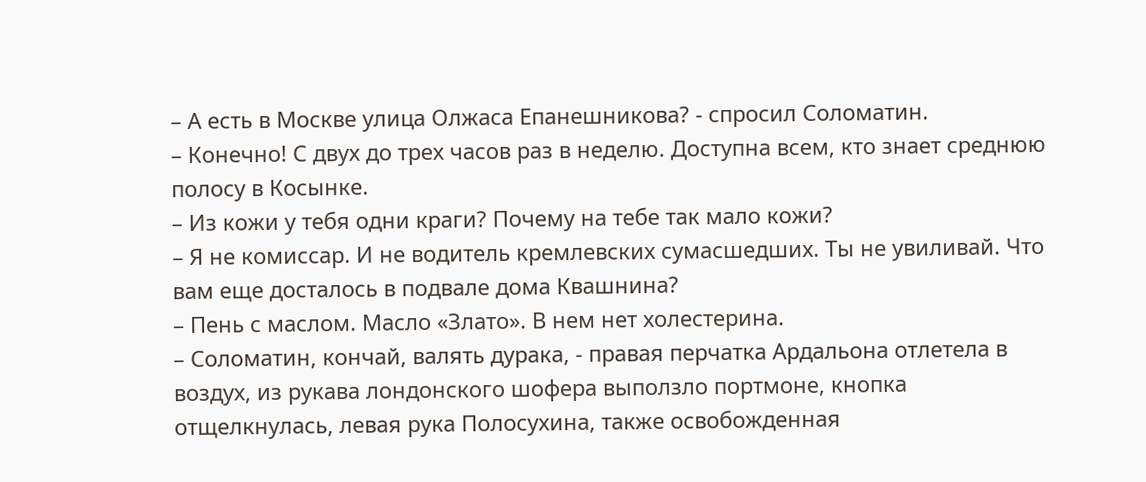– А есть в Москве улица Олжаса Епанешникова? - спросил Соломатин.
– Конечно! С двух до трех часов раз в неделю. Доступна всем, кто знает среднюю полосу в Косынке.
– Из кожи у тебя одни краги? Почему на тебе так мало кожи?
– Я не комиссар. И не водитель кремлевских сумасшедших. Ты не увиливай. Что вам еще досталось в подвале дома Квашнина?
– Пень с маслом. Масло «Злато». В нем нет холестерина.
– Соломатин, кончай, валять дурака, - правая перчатка Ардальона отлетела в воздух, из рукава лондонского шофера выползло портмоне, кнопка отщелкнулась, левая рука Полосухина, также освобожденная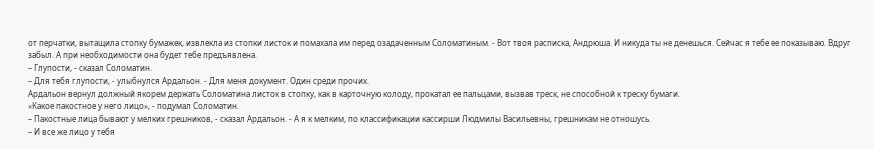от перчатки, вытащила стопку бумажек, извлекла из стопки листок и помахала им перед озадаченным Соломатиным. - Вот твоя расписка, Андрюша. И никуда ты не денешься. Сейчас я тебе ее показываю. Вдруг забыл. А при необходимости она будет тебе предъявлена.
– Глупости, - сказал Соломатин.
– Для тебя глупости, - улыбнулся Ардальон. - Для меня документ. Один среди прочих.
Ардальон вернул должный якорем держать Соломатина листок в стопку, как в карточную колоду, прокатал ее пальцами, вызвав треск, не способной к треску бумаги.
«Какое пакостное у него лицо», - подумал Соломатин.
– Пакостные лица бывают у мелких грешников, - сказал Ардальон. - А я к мелким, по классификации кассирши Людмилы Васильевны, грешникам не отношусь.
– И все же лицо у тебя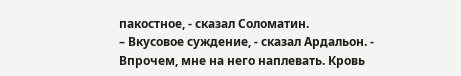пакостное, - сказал Соломатин.
– Вкусовое суждение, - сказал Ардальон. - Впрочем, мне на него наплевать. Кровь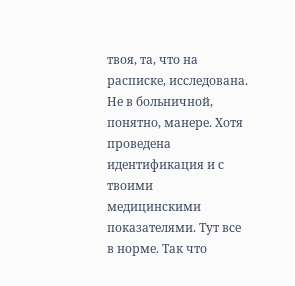твоя, та, что на расписке, исследована. Не в больничной, понятно, манере. Хотя проведена идентификация и с твоими медицинскими показателями. Тут все в норме. Так что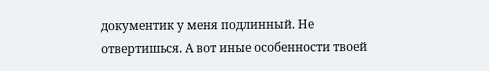документик у меня подлинный. Не отвертишься. А вот иные особенности твоей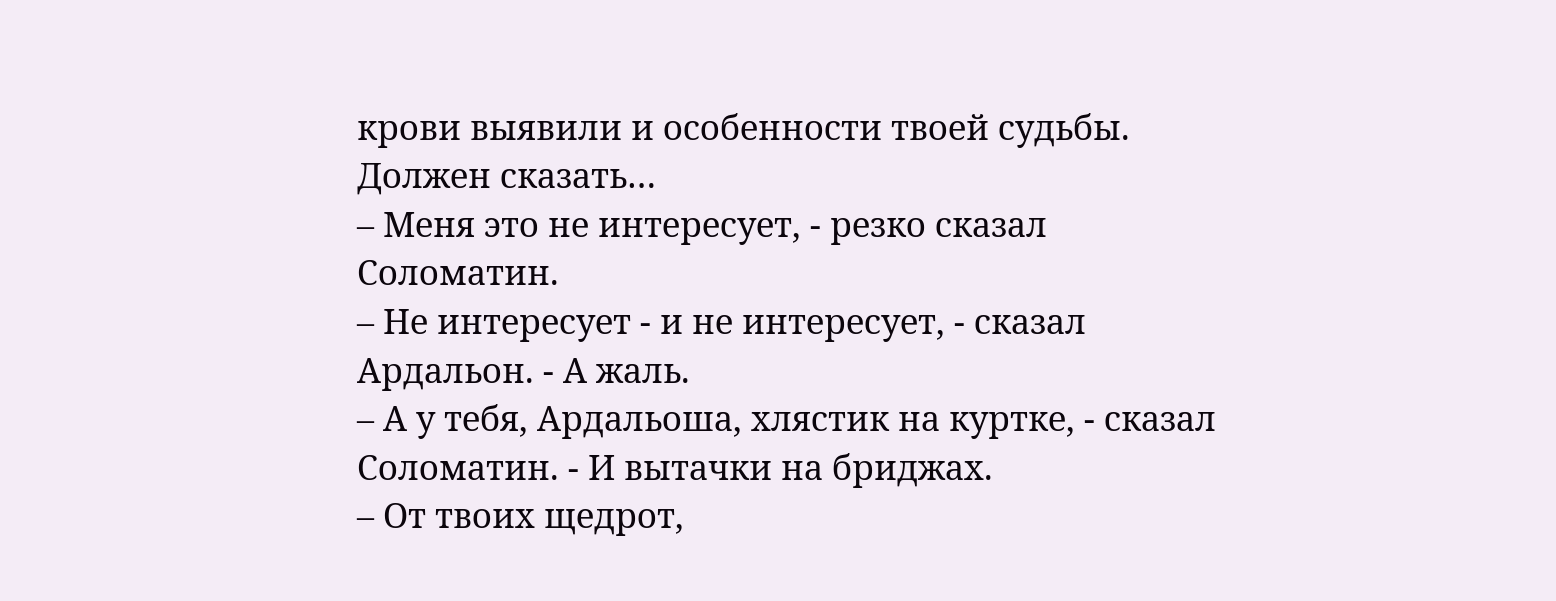крови выявили и особенности твоей судьбы. Должен сказать…
– Меня это не интересует, - резко сказал Соломатин.
– Не интересует - и не интересует, - сказал Ардальон. - А жаль.
– А у тебя, Ардальоша, хлястик на куртке, - сказал Соломатин. - И вытачки на бриджах.
– От твоих щедрот,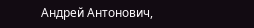Андрей Антонович,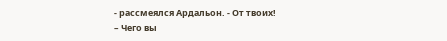- рассмеялся Ардальон. - От твоих!
– Чего вы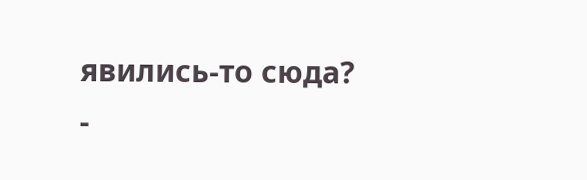явились-то сюда?
-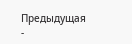Предыдущая
-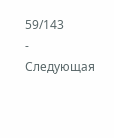59/143
- Следующая